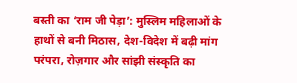बस्ती का ‘राम जी पेड़ा’: मुस्लिम महिलाओं के हाथों से बनी मिठास, देश-विदेश में बढ़ी मांग
परंपरा, रोज़गार और सांझी संस्कृति का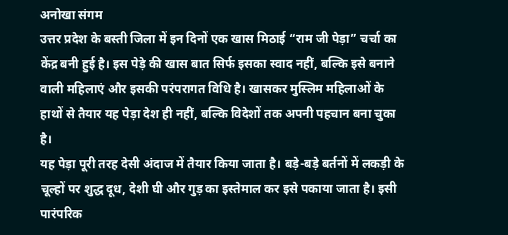अनोखा संगम
उत्तर प्रदेश के बस्ती जिला में इन दिनों एक खास मिठाई “राम जी पेड़ा” चर्चा का केंद्र बनी हुई है। इस पेड़े की खास बात सिर्फ इसका स्वाद नहीं, बल्कि इसे बनाने वाली महिलाएं और इसकी परंपरागत विधि है। खासकर मुस्लिम महिलाओं के हाथों से तैयार यह पेड़ा देश ही नहीं, बल्कि विदेशों तक अपनी पहचान बना चुका है।
यह पेड़ा पूरी तरह देसी अंदाज में तैयार किया जाता है। बड़े-बड़े बर्तनों में लकड़ी के चूल्हों पर शुद्ध दूध, देशी घी और गुड़ का इस्तेमाल कर इसे पकाया जाता है। इसी पारंपरिक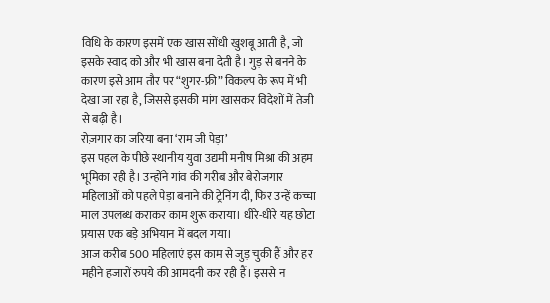विधि के कारण इसमें एक खास सोंधी खुशबू आती है, जो इसके स्वाद को और भी खास बना देती है। गुड़ से बनने के कारण इसे आम तौर पर “शुगर-फ्री” विकल्प के रूप में भी देखा जा रहा है, जिससे इसकी मांग खासकर विदेशों में तेजी से बढ़ी है।
रोज़गार का जरिया बना ‘राम जी पेड़ा’
इस पहल के पीछे स्थानीय युवा उद्यमी मनीष मिश्रा की अहम भूमिका रही है। उन्होंने गांव की गरीब और बेरोजगार महिलाओं को पहले पेड़ा बनाने की ट्रेनिंग दी, फिर उन्हें कच्चा माल उपलब्ध कराकर काम शुरू कराया। धीरे-धीरे यह छोटा प्रयास एक बड़े अभियान में बदल गया।
आज करीब 500 महिलाएं इस काम से जुड़ चुकी हैं और हर महीने हजारों रुपये की आमदनी कर रही हैं। इससे न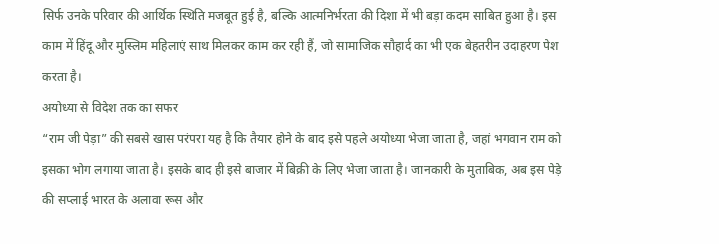सिर्फ उनके परिवार की आर्थिक स्थिति मजबूत हुई है, बल्कि आत्मनिर्भरता की दिशा में भी बड़ा कदम साबित हुआ है। इस काम में हिंदू और मुस्लिम महिलाएं साथ मिलकर काम कर रही हैं, जो सामाजिक सौहार्द का भी एक बेहतरीन उदाहरण पेश करता है।
अयोध्या से विदेश तक का सफर
“राम जी पेड़ा” की सबसे खास परंपरा यह है कि तैयार होने के बाद इसे पहले अयोध्या भेजा जाता है, जहां भगवान राम को इसका भोग लगाया जाता है। इसके बाद ही इसे बाजार में बिक्री के लिए भेजा जाता है। जानकारी के मुताबिक, अब इस पेड़े की सप्लाई भारत के अलावा रूस और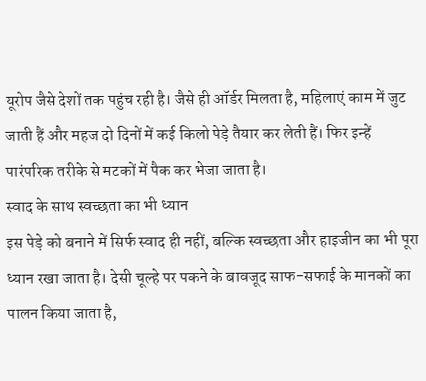यूरोप जैसे देशों तक पहुंच रही है। जैसे ही ऑर्डर मिलता है, महिलाएं काम में जुट जाती हैं और महज दो दिनों में कई किलो पेड़े तैयार कर लेती हैं। फिर इन्हें पारंपरिक तरीके से मटकों में पैक कर भेजा जाता है।
स्वाद के साथ स्वच्छता का भी ध्यान
इस पेड़े को बनाने में सिर्फ स्वाद ही नहीं, बल्कि स्वच्छता और हाइजीन का भी पूरा ध्यान रखा जाता है। देसी चूल्हे पर पकने के बावजूद साफ-सफाई के मानकों का पालन किया जाता है,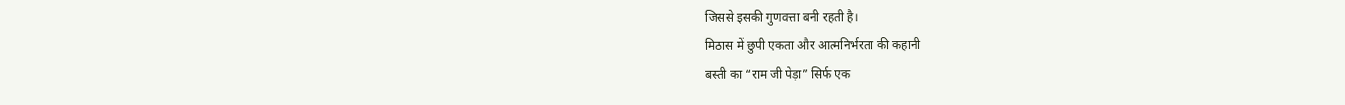जिससे इसकी गुणवत्ता बनी रहती है।
मिठास में छुपी एकता और आत्मनिर्भरता की कहानी
बस्ती का “राम जी पेड़ा” सिर्फ एक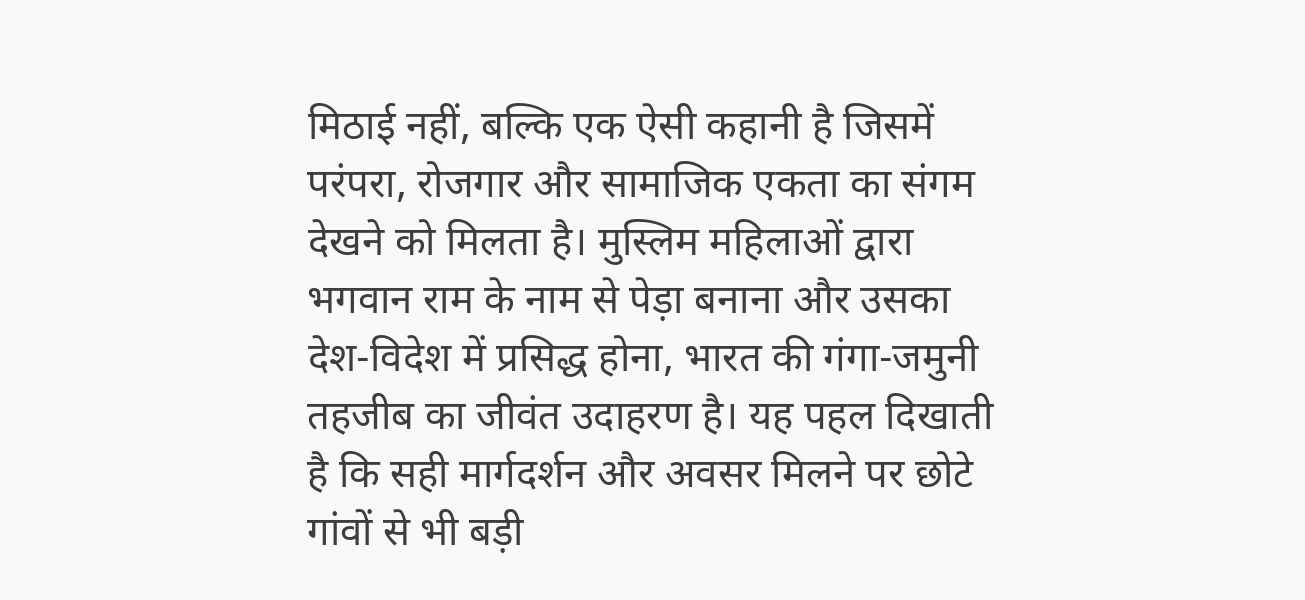मिठाई नहीं, बल्कि एक ऐसी कहानी है जिसमें परंपरा, रोजगार और सामाजिक एकता का संगम देखने को मिलता है। मुस्लिम महिलाओं द्वारा भगवान राम के नाम से पेड़ा बनाना और उसका देश-विदेश में प्रसिद्ध होना, भारत की गंगा-जमुनी तहजीब का जीवंत उदाहरण है। यह पहल दिखाती है कि सही मार्गदर्शन और अवसर मिलने पर छोटे गांवों से भी बड़ी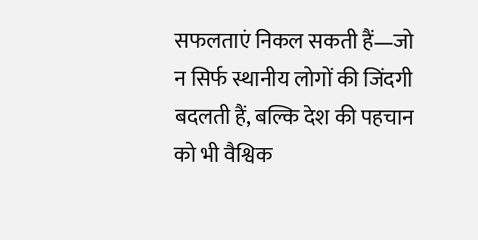सफलताएं निकल सकती हैं—जो न सिर्फ स्थानीय लोगों की जिंदगी बदलती हैं, बल्कि देश की पहचान को भी वैश्विक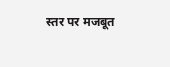स्तर पर मजबूत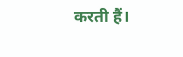करती हैं।